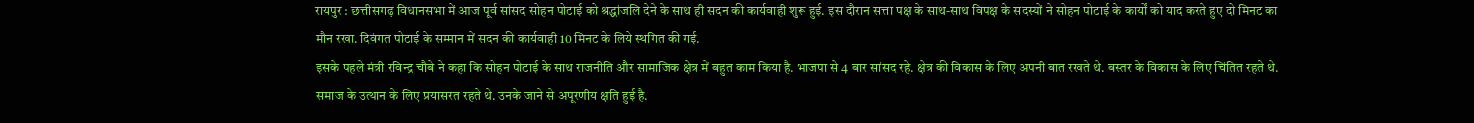रायपुर : छत्तीसगढ़ विधानसभा में आज पूर्व सांसद सोहन पोटाई को श्रद्धांजलि देने के साथ ही सदन की कार्यवाही शुरू हुई. इस दौरान सत्ता पक्ष के साथ-साथ विपक्ष के सदस्यों ने सोहन पोटाई के कार्यों को याद करते हुए दो मिनट का मौन रखा. दिवंगत पोटाई के सम्मान में सदन की कार्यवाही 10 मिनट के लिये स्थगित की गई.
इसके पहले मंत्री रविन्द्र चौबे ने कहा कि सोहन पोटाई के साथ राजनीति और सामाजिक क्षेत्र में बहुत काम किया है. भाजपा से 4 बार सांसद रहे. क्षेत्र की विकास के लिए अपनी बात रखते थे. बस्तर के विकास के लिए चिंतित रहते थे. समाज के उत्थान के लिए प्रयासरत रहते थे. उनके जाने से अपूरणीय क्षति हुई है.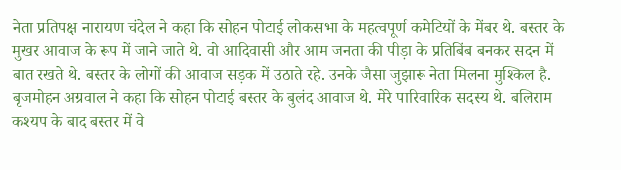नेता प्रतिपक्ष नारायण चंदेल ने कहा कि सोहन पोटाई लोकसभा के महत्वपूर्ण कमेटियों के मेंबर थे. बस्तर के मुखर आवाज के रूप में जाने जाते थे. वो आदिवासी और आम जनता की पीड़ा के प्रतिबिंब बनकर सदन में बात रखते थे. बस्तर के लोगों की आवाज सड़क में उठाते रहे. उनके जैसा जुझारू नेता मिलना मुश्किल है.
बृजमोहन अग्रवाल ने कहा कि सोहन पोटाई बस्तर के बुलंद आवाज थे. मेरे पारिवारिक सदस्य थे. बलिराम कश्यप के बाद बस्तर में वे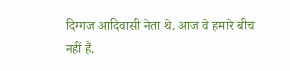दिग्गज आदिवासी नेता थे. आज वे हमारे बीच नहीं हैं.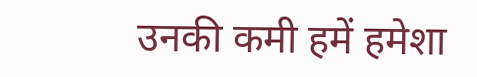उनकी कमी हमें हमेशा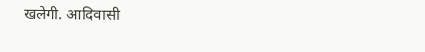खलेगी. आदिवासी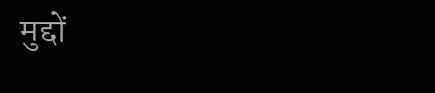मुद्दों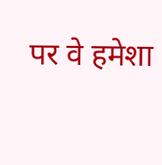पर वे हमेशा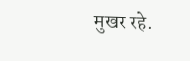मुखर रहे.